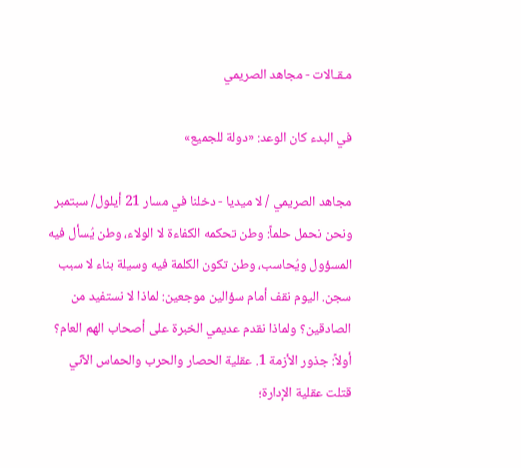مـقـالات - مجاهد الصريمي

في البدء كان الوعد: «دولة للجميع»

مجاهد الصريمي / لا ميديا - دخلنا في مسار 21 أيلول/ سبتمبر ونحن نحمل حلماً: وطن تحكمه الكفاءة لا الولاء، وطن يُسأل فيه المسؤول ويُحاسب، وطن تكون الكلمة فيه وسيلة بناء لا سبب سجن. اليوم نقف أمام سؤالين موجعين: لماذا لا نستفيد من الصادقين؟ ولماذا نقدم عديمي الخبرة على أصحاب الهم العام؟ أولاً: جذور الأزمة 1. عقلية الحصار والحرب والحماس الآني قتلت عقلية الإدارة؛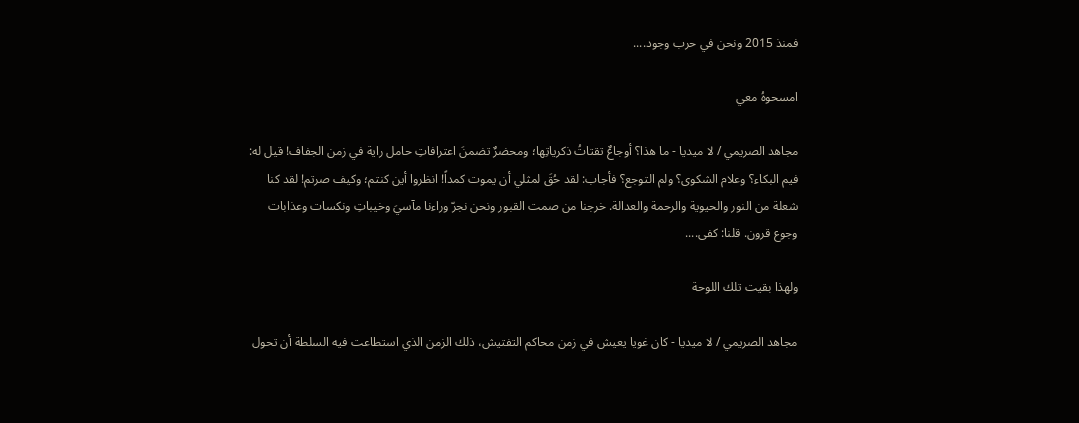فمنذ 2015 ونحن في حرب وجود....

امسحوهُ معي

مجاهد الصريمي / لا ميديا - ما هذا؟ أوجاعٌ تقتاتُ ذكرياتِها؛ ومحضرٌ تضمنَ اعترافاتِ حامل راية في زمن الجفاف! قيل له: فيم البكاء؟ وعلام الشكوى؟ ولم التوجع؟ فأجاب: لقد حُقَ لمثلي أن يموت كمداً! انظروا أين كنتم؛ وكيف صرتم! لقد كنا شعلة من النور والحيوية والرحمة والعدالة. خرجنا من صمت القبور ونحن نجرّ وراءنا مآسيَ وخيباتِ ونكسات وعذابات وجوع قرون. قلنا: كفى....

ولهذا بقيت تلك اللوحة

مجاهد الصريمي / لا ميديا - كان غويا يعيش في زمن محاكم التفتيش، ذلك الزمن الذي استطاعت فيه السلطة أن تحول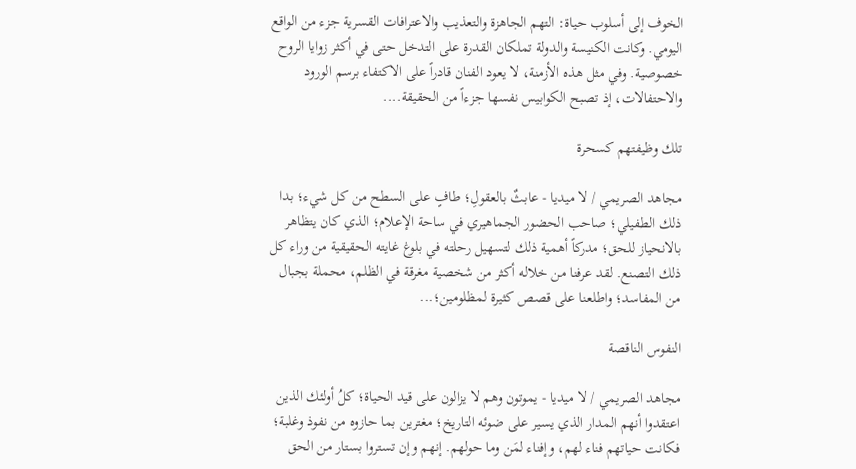الخوف إلى أسلوب حياة: التهم الجاهزة والتعذيب والاعترافات القسرية جزء من الواقع اليومي. وكانت الكنيسة والدولة تملكان القدرة على التدخل حتى في أكثر زوايا الروح خصوصية. وفي مثل هذه الأزمنة، لا يعود الفنان قادراً على الاكتفاء برسم الورود والاحتفالات، إذ تصبح الكوابيس نفسها جزءاً من الحقيقة....

تلك وظيفتهم كسحرة

مجاهد الصريمي / لا ميديا - عابثٌ بالعقولِ؛ طافٍ على السطح من كل شيء؛ بدا ذلك الطفيلي؛ صاحب الحضور الجماهيري في ساحة الإعلام؛ الذي كان يتظاهر بالانحياز للحق؛ مدركاً أهمية ذلك لتسهيل رحلته في بلوغ غايته الحقيقية من وراء كل ذلك التصنع. لقد عرفنا من خلاله أكثر من شخصية مغرقة في الظلم، محملة بجبال من المفاسد؛ واطلعنا على قصص كثيرة لمظلومين؛...

النفوس الناقصة

مجاهد الصريمي / لا ميديا - يموتون وهم لا يزالون على قيد الحياة؛ كلُ أولئك الذين اعتقدوا أنهم المدار الذي يسير على ضوئه التاريخ؛ مغترين بما حازوه من نفوذ وغلبة؛ فكانت حياتهم فناء لهم، وإفناء لمَن وما حولهم. إنهم وإن تستروا بستار من الحق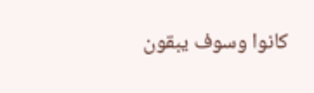كانوا وسوف يبقون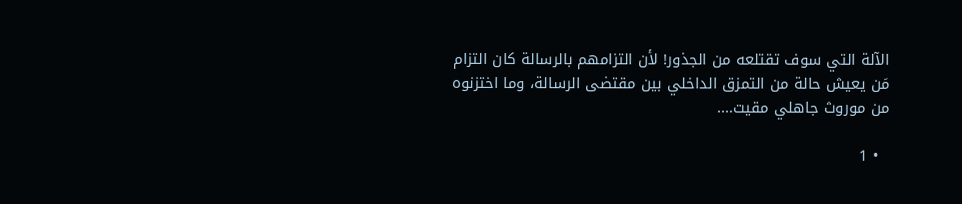الآلة التي سوف تقتلعه من الجذور! لأن التزامهم بالرسالة كان التزام مَن يعيش حالة من التمزق الداخلي بين مقتضى الرسالة، وما اختزنوه من موروث جاهلي مقيت....

  • 1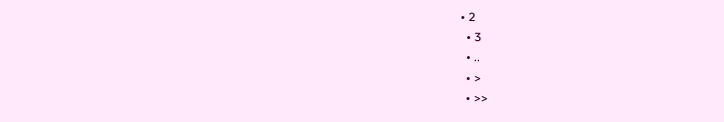• 2
  • 3
  • ..
  • >
  • >>